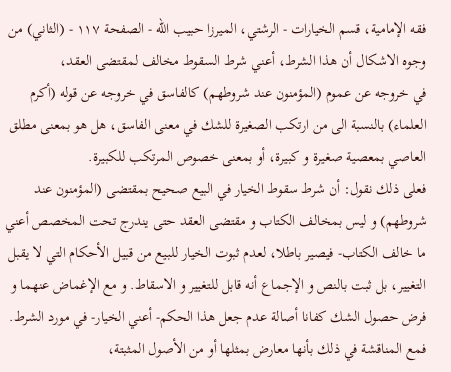فقه الإمامية، قسم الخيارات - الرشتي، الميرزا حبيب الله - الصفحة ١١٧ - (الثاني) من وجوه الاشكال أن هذا الشرط، أعني شرط السقوط مخالف لمقتضى العقد،
في خروجه عن عموم (المؤمنون عند شروطهم) كالفاسق في خروجه عن قوله (أكرم العلماء) بالنسبة الى من ارتكب الصغيرة للشك في معنى الفاسق، هل هو بمعنى مطلق العاصي بمعصية صغيرة و كبيرة، أو بمعنى خصوص المرتكب للكبيرة.
فعلى ذلك نقول: أن شرط سقوط الخيار في البيع صحيح بمقتضى (المؤمنون عند شروطهم) و ليس بمخالف الكتاب و مقتضى العقد حتى يندرج تحت المخصص أعني ما خالف الكتاب- فيصير باطلا، لعدم ثبوت الخيار للبيع من قبيل الأحكام التي لا يقبل التغيير، بل ثبت بالنص و الإجماع أنه قابل للتغيير و الاسقاط. و مع الإغماض عنهما و فرض حصول الشك كفانا أصالة عدم جعل هذا الحكم- أعني الخيار- في مورد الشرط. فمع المناقشة في ذلك بأنها معارض بمثلها أو من الأصول المثبتة،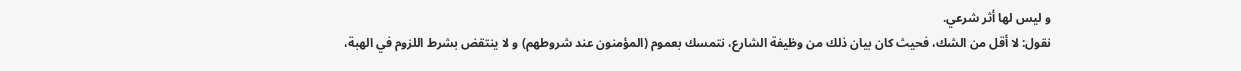و ليس لها أثر شرعي.
نقول: لا أقل من الشك، فحيث كان بيان ذلك من وظيفة الشارع، نتمسك بعموم (المؤمنون عند شروطهم) و لا ينتقض بشرط اللزوم في الهبة،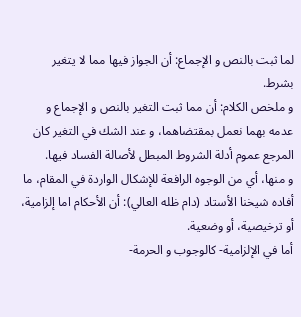لما ثبت بالنص و الإجماع: أن الجواز فيها مما لا يتغير بشرط.
و ملخص الكلام: أن مما ثبت التغير بالنص و الإجماع و عدمه بهما نعمل بمقتضاهما، و عند الشك في التغير كان المرجع عموم أدلة الشروط المبطل لأصالة الفساد فيها.
و منها، أي من الوجوه الرافعة للإشكال الواردة في المقام، ما أفاده شيخنا الأستاد (دام ظله العالي): أن الأحكام اما إلزامية، أو ترخيصية، أو وضعية.
أما في الإلزامية- كالوجوب و الحرمة-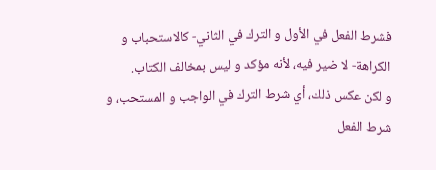فشرط الفعل في الأول و الترك في الثاني- كالاستحباب و الكراهة- لا ضير فيه، لأنه مؤكد و ليس بمخالف الكتاب.
و لكن عكس ذلك، أي شرط الترك في الواجب و المستحب، و شرط الفعل